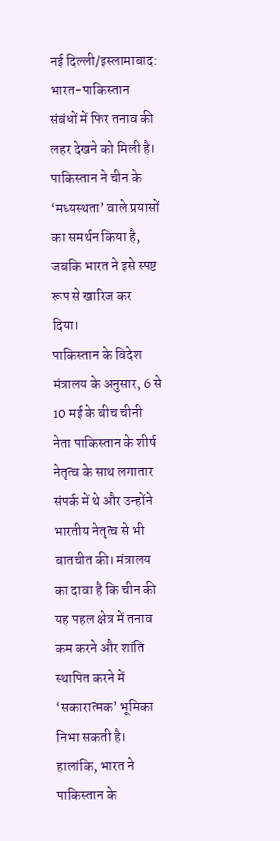नई दिल्ली/इस्लामाबाद: भारत-पाकिस्तान संबंधों में फिर तनाव की लहर देखने को मिली है। पाकिस्तान ने चीन के ‘मध्यस्थता’ वाले प्रयासों का समर्थन किया है, जबकि भारत ने इसे स्पष्ट रूप से खारिज कर दिया।
पाकिस्तान के विदेश मंत्रालय के अनुसार, 6 से 10 मई के बीच चीनी नेता पाकिस्तान के शीर्ष नेतृत्व के साथ लगातार संपर्क में थे और उन्होंने भारतीय नेतृत्व से भी बातचीत की। मंत्रालय का दावा है कि चीन की यह पहल क्षेत्र में तनाव कम करने और शांति स्थापित करने में ‘सकारात्मक’ भूमिका निभा सकती है।
हालांकि, भारत ने पाकिस्तान के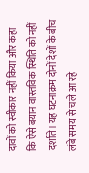दावों को स्वीकार नहीं किया और कहा कि ऐसे बयान वास्तविक स्थिति को नहीं दर्शाते। यह घटनाक्रम दोनों देशों के बीच लंबे समय से चले आ रहे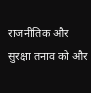राजनीतिक और सुरक्षा तनाव को और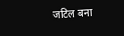जटिल बना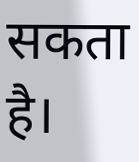सकता है।